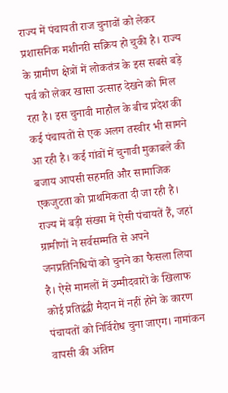राज्य में पंचायती राज चुनावों को लेकर प्रशासनिक मशीनरी सक्रिय हो चुकी है। राज्य के ग्रामीण क्षेत्रों में लोकतंत्र के इस सबसे बड़े पर्व को लेकर खासा उत्साह देखने को मिल रहा है। इस चुनावी माहौल के बीच प्रदेश की कई पंचायतों से एक अलग तस्वीर भी सामने आ रही है। कई गांवों में चुनावी मुकाबले की बजाय आपसी सहमति और सामाजिक एकजुटता को प्राथमिकता दी जा रही है। राज्य में बड़ी संख्या में ऐसी पंचायतें हैं, जहां ग्रामीणों ने सर्वसम्मति से अपने जनप्रतिनिधियों को चुनने का फैसला लिया है। ऐसे मामलों में उम्मीदवारों के खिलाफ कोई प्रतिद्वंद्वी मैदान में नहीं होने के कारण पंचायतों को निर्विरोध चुना जाएग। नामांकन वापसी की अंतिम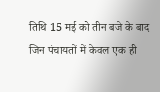तिथि 15 मई को तीन बजे के बाद जिन पंचायतों में केवल एक ही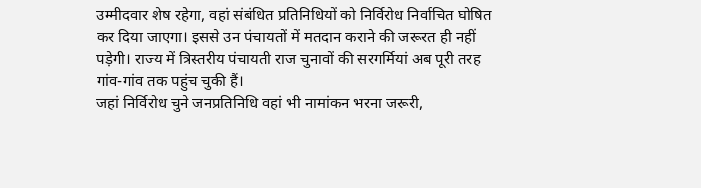उम्मीदवार शेष रहेगा, वहां संबंधित प्रतिनिधियों को निर्विरोध निर्वाचित घोषित कर दिया जाएगा। इससे उन पंचायतों में मतदान कराने की जरूरत ही नहीं पड़ेगी। राज्य में त्रिस्तरीय पंचायती राज चुनावों की सरगर्मियां अब पूरी तरह गांव-गांव तक पहुंच चुकी हैं।
जहां निर्विरोध चुने जनप्रतिनिधि वहां भी नामांकन भरना जरूरी,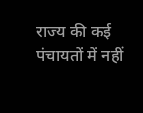राज्य की कई पंचायतों में नहीं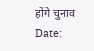होंगे चुनाव
Date: